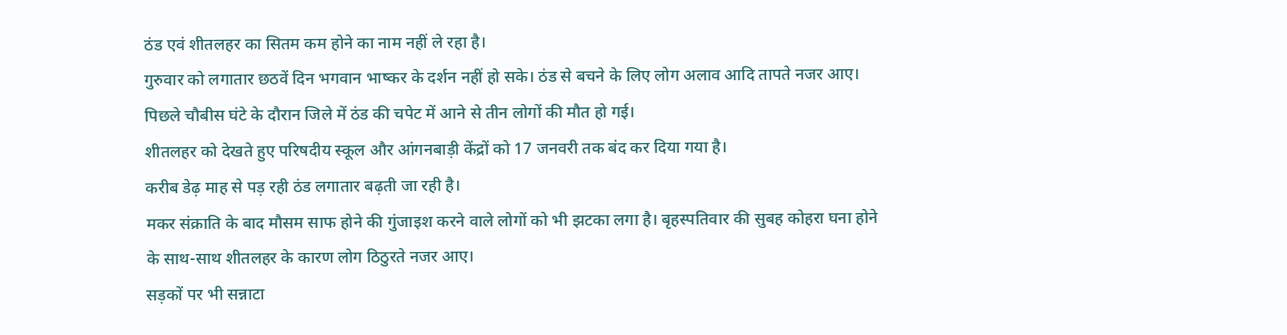ठंड एवं शीतलहर का सितम कम होने का नाम नहीं ले रहा है।
गुरुवार को लगातार छठवें दिन भगवान भाष्कर के दर्शन नहीं हो सके। ठंड से बचने के लिए लोग अलाव आदि तापते नजर आए। पिछले चौबीस घंटे के दौरान जिले में ठंड की चपेट में आने से तीन लोगों की मौत हो गई।
शीतलहर को देखते हुए परिषदीय स्कूल और आंगनबाड़ी केंद्रों को 17 जनवरी तक बंद कर दिया गया है।
करीब डेढ़ माह से पड़ रही ठंड लगातार बढ़ती जा रही है।
मकर संक्राति के बाद मौसम साफ होने की गुंजाइश करने वाले लोगों को भी झटका लगा है। बृहस्पतिवार की सुबह कोहरा घना होने के साथ-साथ शीतलहर के कारण लोग ठिठुरते नजर आए।
सड़कों पर भी सन्नाटा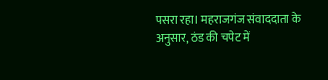पसरा रहा। महराजगंज संवाददाता के अनुसार, ठंड की चपेट में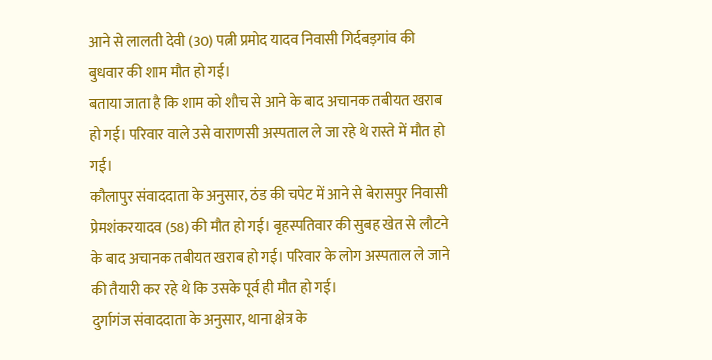आने से लालती देवी (30) पत्नी प्रमोद यादव निवासी गिर्दबड़गांव की बुधवार की शाम मौत हो गई।
बताया जाता है कि शाम को शौच से आने के बाद अचानक तबीयत खराब हो गई। परिवार वाले उसे वाराणसी अस्पताल ले जा रहे थे रास्ते में मौत हो गई।
कौलापुर संवाददाता के अनुसार, ठंड की चपेट में आने से बेरासपुर निवासी प्रेमशंकरयादव (58) की मौत हो गई। बृहस्पतिवार की सुबह खेत से लौटने के बाद अचानक तबीयत खराब हो गई। परिवार के लोग अस्पताल ले जाने की तैयारी कर रहे थे कि उसके पूर्व ही मौत हो गई।
दुर्गागंज संवाददाता के अनुसार, थाना क्षेत्र के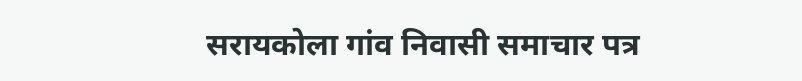सरायकोला गांव निवासी समाचार पत्र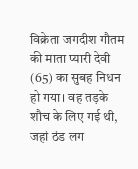विक्रेता जगदीश गौतम की माता प्यारी देवी (65) का सुबह निधन हो गया। वह तड़के शौच के लिए गई थी, जहां ठंड लग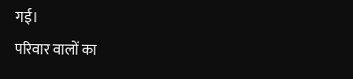गई।
परिवार वालों का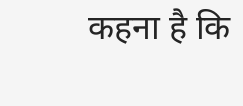कहना है कि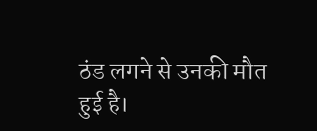ठंड लगने से उनकी मौत हुई है।